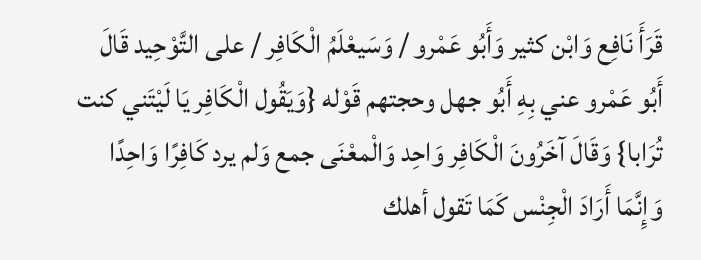قَرَأَ نَافِع وَابْن كثير وَأَبُو عَمْرو / وَسَيعْلَمُ الْكَافِر / على التَّوْحِيد قَالَ أَبُو عَمْرو عني بِهِ أَبُو جهل وحجتهم قَوْله {وَيَقُول الْكَافِر يَا لَيْتَني كنت تُرَابا} وَقَالَ آخَرُونَ الْكَافِر وَاحِد وَالْمعْنَى جمع وَلم يرد كَافِرًا وَاحِدًا وَإِنَّمَا أَرَادَ الْجِنْس كَمَا تَقول أهلك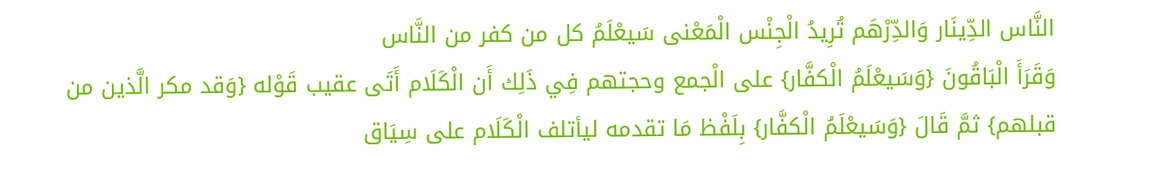النَّاس الدِّينَار وَالدِّرْهَم تُرِيدُ الْجِنْس الْمَعْنى سَيعْلَمُ كل من كفر من النَّاس
وَقَرَأَ الْبَاقُونَ {وَسَيعْلَمُ الْكفَّار} على الْجمع وحجتهم فِي ذَلِك أَن الْكَلَام أَتَى عقيب قَوْله {وَقد مكر الَّذين من قبلهم} ثمَّ قَالَ {وَسَيعْلَمُ الْكفَّار} بِلَفْظ مَا تقدمه ليأتلف الْكَلَام على سِيَاق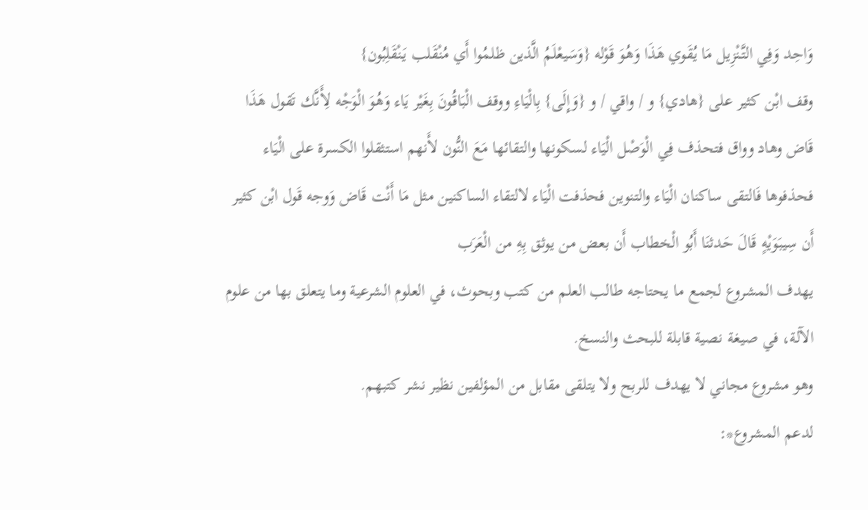وَاحِد وَفِي التَّنْزِيل مَا يُقَوي هَذَا وَهُوَ قَوْله {وَسَيعْلَمُ الَّذين ظلمُوا أَي مُنْقَلب يَنْقَلِبُون}
وقف ابْن كثير على {هادي} و / واقي / و {وَإِلَى} بِالْيَاءِ ووقف الْبَاقُونَ بِغَيْر يَاء وَهُوَ الْوَجْه لِأَنَّك تَقول هَذَا قَاض وهاد وواق فتحذف فِي الْوَصْل الْيَاء لسكونها والتقائها مَعَ النُّون لأَنهم استثقلوا الكسرة على الْيَاء فحذفوها فَالتقى ساكنان الْيَاء والتنوين فحذفت الْيَاء لالتقاء الساكنين مثل مَا أَنْت قَاض وَوجه قَول ابْن كثير أَن سِيبَوَيْهٍ قَالَ حَدثنَا أَبُو الْخطاب أَن بعض من يوثق بِهِ من الْعَرَب
يهدف المشروع لجمع ما يحتاجه طالب العلم من كتب وبحوث، في العلوم الشرعية وما يتعلق بها من علوم الآلة، في صيغة نصية قابلة للبحث والنسخ.
وهو مشروع مجاني لا يهدف للربح ولا يتلقى مقابل من المؤلفين نظير نشر كتبهم.
لدعم المشروع*: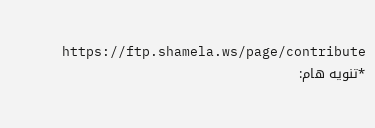https://ftp.shamela.ws/page/contribute
*تنويه هام: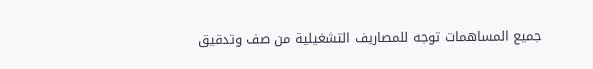جميع المساهمات توجه للمصاريف التشغيلية من صف وتدقيق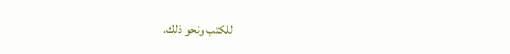للكتب ونحو ذلك.